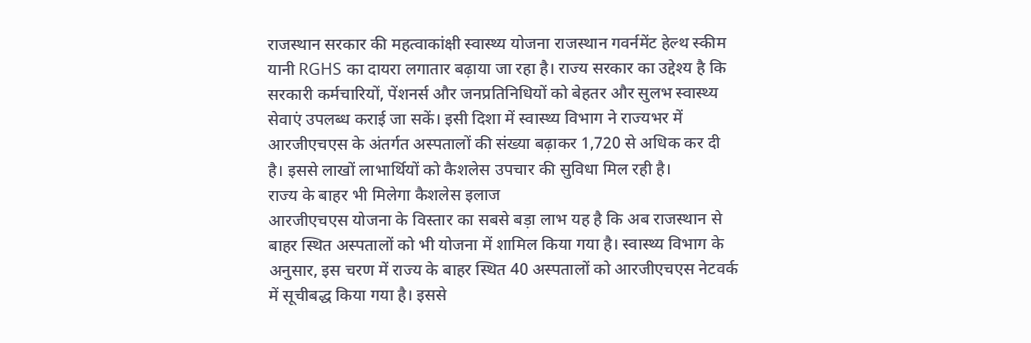राजस्थान सरकार की महत्वाकांक्षी स्वास्थ्य योजना राजस्थान गवर्नमेंट हेल्थ स्कीम यानी RGHS का दायरा लगातार बढ़ाया जा रहा है। राज्य सरकार का उद्देश्य है कि सरकारी कर्मचारियों, पेंशनर्स और जनप्रतिनिधियों को बेहतर और सुलभ स्वास्थ्य सेवाएं उपलब्ध कराई जा सकें। इसी दिशा में स्वास्थ्य विभाग ने राज्यभर में आरजीएचएस के अंतर्गत अस्पतालों की संख्या बढ़ाकर 1,720 से अधिक कर दी है। इससे लाखों लाभार्थियों को कैशलेस उपचार की सुविधा मिल रही है।
राज्य के बाहर भी मिलेगा कैशलेस इलाज
आरजीएचएस योजना के विस्तार का सबसे बड़ा लाभ यह है कि अब राजस्थान से बाहर स्थित अस्पतालों को भी योजना में शामिल किया गया है। स्वास्थ्य विभाग के अनुसार, इस चरण में राज्य के बाहर स्थित 40 अस्पतालों को आरजीएचएस नेटवर्क में सूचीबद्ध किया गया है। इससे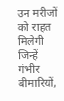उन मरीजों को राहत मिलेगी जिन्हें गंभीर बीमारियों,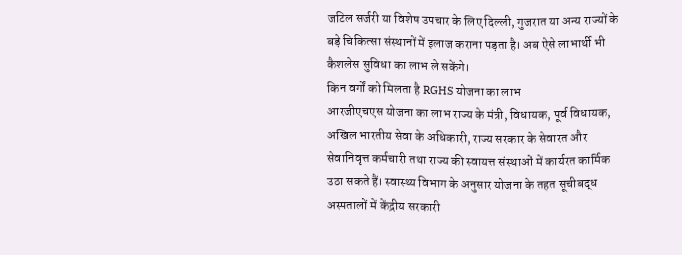जटिल सर्जरी या विशेष उपचार के लिए दिल्ली, गुजरात या अन्य राज्यों के बड़े चिकित्सा संस्थानों में इलाज कराना पड़ता है। अब ऐसे लाभार्थी भी कैशलेस सुविधा का लाभ ले सकेंगे।
किन वर्गों को मिलता है RGHS योजना का लाभ
आरजीएचएस योजना का लाभ राज्य के मंत्री, विधायक, पूर्व विधायक, अखिल भारतीय सेवा के अधिकारी, राज्य सरकार के सेवारत और सेवानिवृत्त कर्मचारी तथा राज्य की स्वायत्त संस्थाओं में कार्यरत कार्मिक उठा सकते हैं। स्वास्थ्य विभाग के अनुसार योजना के तहत सूचीबद्ध अस्पतालों में केंद्रीय सरकारी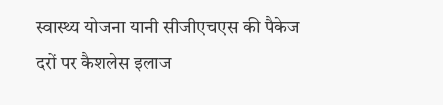स्वास्थ्य योजना यानी सीजीएचएस की पैकेज दरों पर कैशलेस इलाज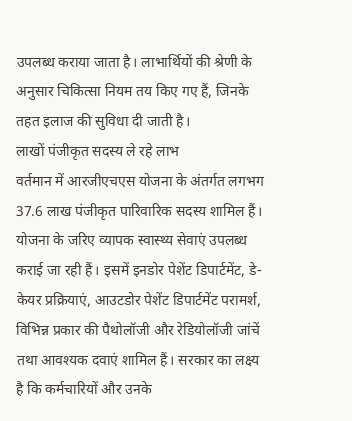उपलब्ध कराया जाता है। लाभार्थियों की श्रेणी के अनुसार चिकित्सा नियम तय किए गए हैं, जिनके तहत इलाज की सुविधा दी जाती है।
लाखों पंजीकृत सदस्य ले रहे लाभ
वर्तमान में आरजीएचएस योजना के अंतर्गत लगभग 37.6 लाख पंजीकृत पारिवारिक सदस्य शामिल हैं। योजना के जरिए व्यापक स्वास्थ्य सेवाएं उपलब्ध कराई जा रही हैं। इसमें इनडोर पेशेंट डिपार्टमेंट, डे-केयर प्रक्रियाएं, आउटडोर पेशेंट डिपार्टमेंट परामर्श, विभिन्न प्रकार की पैथोलॉजी और रेडियोलॉजी जांचें तथा आवश्यक दवाएं शामिल हैं। सरकार का लक्ष्य है कि कर्मचारियों और उनके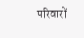परिवारों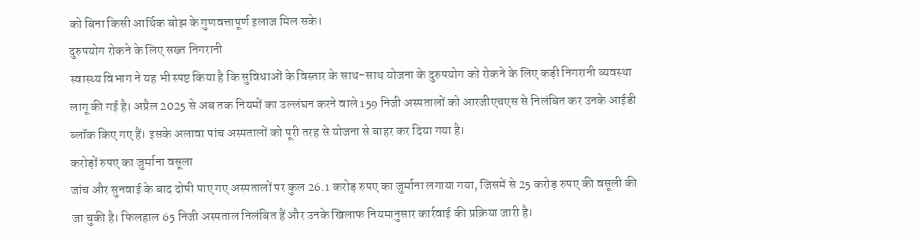को बिना किसी आर्थिक बोझ के गुणवत्तापूर्ण इलाज मिल सके।
दुरुपयोग रोकने के लिए सख्त निगरानी
स्वास्थ्य विभाग ने यह भी स्पष्ट किया है कि सुविधाओं के विस्तार के साथ-साथ योजना के दुरुपयोग को रोकने के लिए कड़ी निगरानी व्यवस्था लागू की गई है। अप्रैल 2025 से अब तक नियमों का उल्लंघन करने वाले 159 निजी अस्पतालों को आरजीएचएस से निलंबित कर उनके आईडी ब्लॉक किए गए हैं। इसके अलावा पांच अस्पतालों को पूरी तरह से योजना से बाहर कर दिया गया है।
करोड़ों रुपए का जुर्माना वसूला
जांच और सुनवाई के बाद दोषी पाए गए अस्पतालों पर कुल 26.1 करोड़ रुपए का जुर्माना लगाया गया, जिसमें से 25 करोड़ रुपए की वसूली की जा चुकी है। फिलहाल 65 निजी अस्पताल निलंबित हैं और उनके खिलाफ नियमानुसार कार्रवाई की प्रक्रिया जारी है।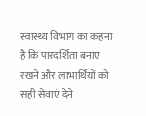स्वास्थ्य विभाग का कहना है कि पारदर्शिता बनाए रखने और लाभार्थियों को सही सेवाएं देने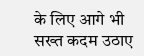के लिए आगे भी सख्त कदम उठाए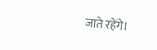जाते रहेंगे।